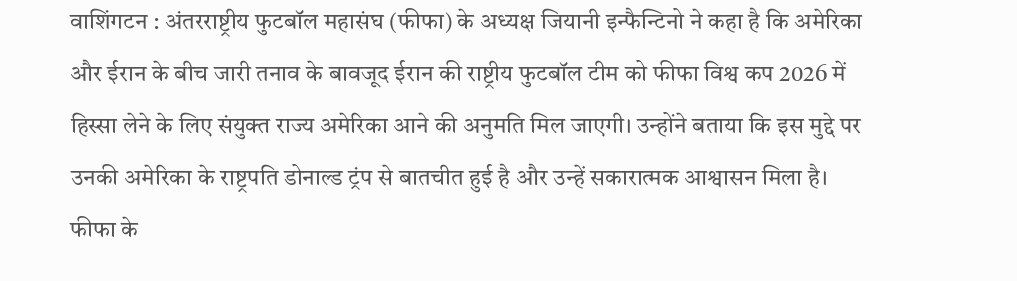वाशिंगटन : अंतरराष्ट्रीय फुटबॉल महासंघ (फीफा) के अध्यक्ष जियानी इन्फैन्टिनो ने कहा है कि अमेरिका और ईरान के बीच जारी तनाव के बावजूद ईरान की राष्ट्रीय फुटबॉल टीम को फीफा विश्व कप 2026 में हिस्सा लेने के लिए संयुक्त राज्य अमेरिका आने की अनुमति मिल जाएगी। उन्होंने बताया कि इस मुद्दे पर उनकी अमेरिका के राष्ट्रपति डोनाल्ड ट्रंप से बातचीत हुई है और उन्हें सकारात्मक आश्वासन मिला है।
फीफा के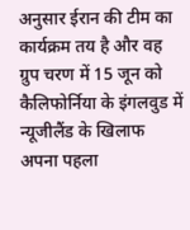अनुसार ईरान की टीम का कार्यक्रम तय है और वह ग्रुप चरण में 15 जून को कैलिफोर्निया के इंगलवुड में न्यूजीलैंड के खिलाफ अपना पहला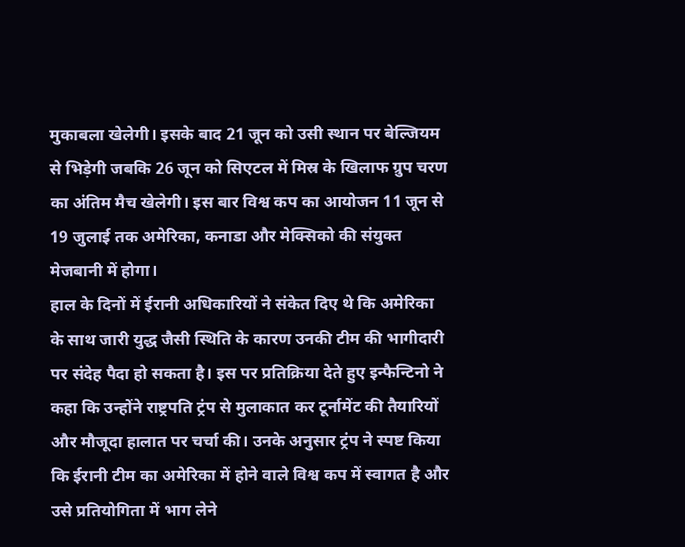मुकाबला खेलेगी। इसके बाद 21 जून को उसी स्थान पर बेल्जियम से भिड़ेगी जबकि 26 जून को सिएटल में मिस्र के खिलाफ ग्रुप चरण का अंतिम मैच खेलेगी। इस बार विश्व कप का आयोजन 11 जून से 19 जुलाई तक अमेरिका, कनाडा और मेक्सिको की संयुक्त मेजबानी में होगा।
हाल के दिनों में ईरानी अधिकारियों ने संकेत दिए थे कि अमेरिका के साथ जारी युद्ध जैसी स्थिति के कारण उनकी टीम की भागीदारी पर संदेह पैदा हो सकता है। इस पर प्रतिक्रिया देते हुए इन्फैन्टिनो ने कहा कि उन्होंने राष्ट्रपति ट्रंप से मुलाकात कर टूर्नामेंट की तैयारियों और मौजूदा हालात पर चर्चा की। उनके अनुसार ट्रंप ने स्पष्ट किया कि ईरानी टीम का अमेरिका में होने वाले विश्व कप में स्वागत है और उसे प्रतियोगिता में भाग लेने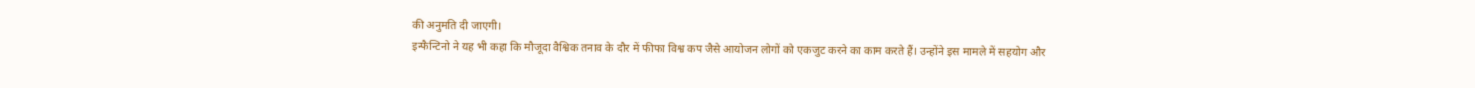की अनुमति दी जाएगी।
इन्फैन्टिनो ने यह भी कहा कि मौजूदा वैश्विक तनाव के दौर में फीफा विश्व कप जैसे आयोजन लोगों को एकजुट करने का काम करते हैं। उन्होंने इस मामले में सहयोग और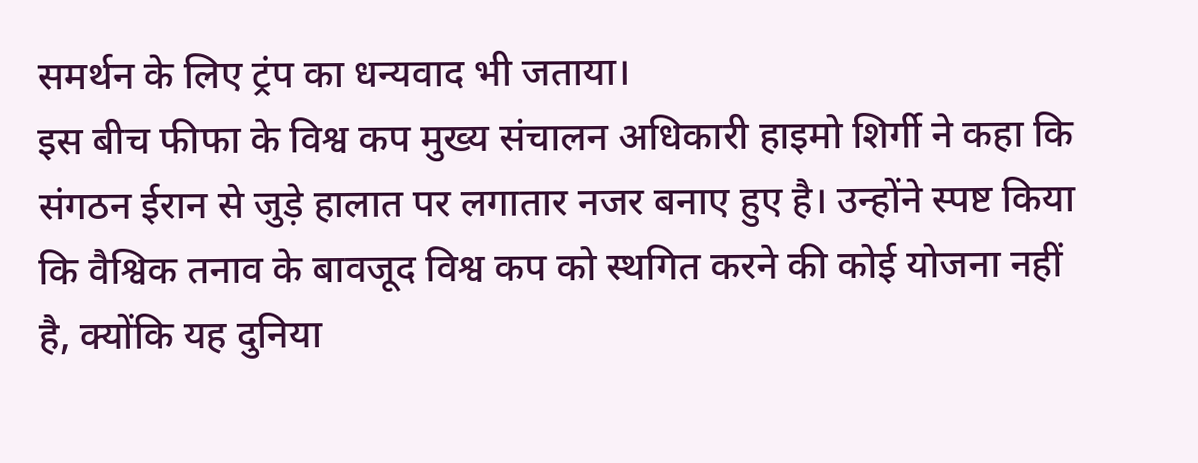समर्थन के लिए ट्रंप का धन्यवाद भी जताया।
इस बीच फीफा के विश्व कप मुख्य संचालन अधिकारी हाइमो शिर्गी ने कहा कि संगठन ईरान से जुड़े हालात पर लगातार नजर बनाए हुए है। उन्होंने स्पष्ट किया कि वैश्विक तनाव के बावजूद विश्व कप को स्थगित करने की कोई योजना नहीं है, क्योंकि यह दुनिया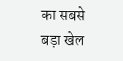का सबसे बड़ा खेल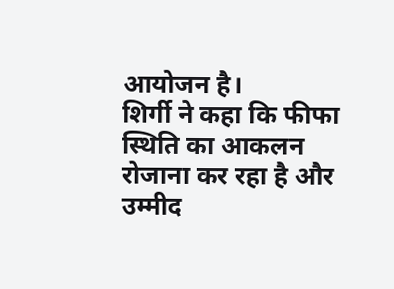आयोजन है।
शिर्गी ने कहा कि फीफा स्थिति का आकलन रोजाना कर रहा है और उम्मीद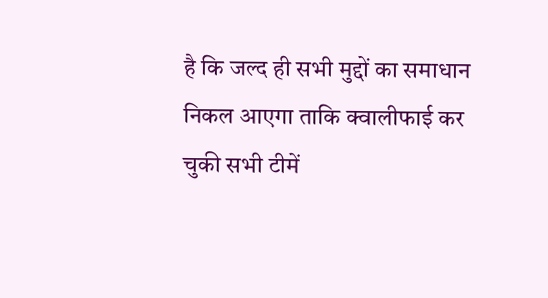है कि जल्द ही सभी मुद्दों का समाधान निकल आएगा ताकि क्वालीफाई कर चुकी सभी टीमें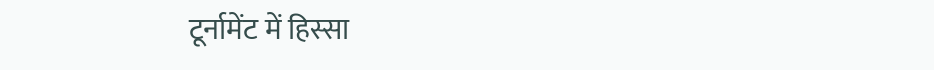टूर्नामेंट में हिस्सा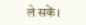ले सकें।